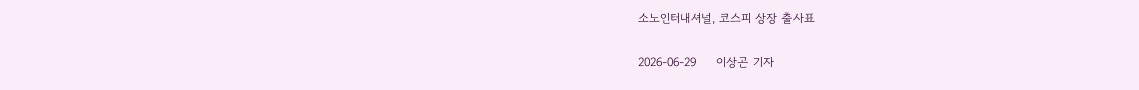소노인터내셔널, 코스피 상장 출사표

2026-06-29     이상곤 기자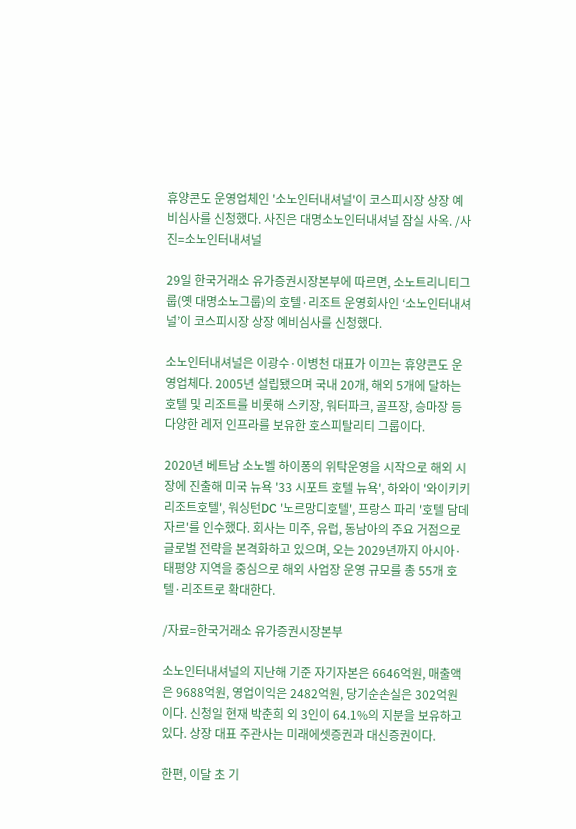휴양콘도 운영업체인 '소노인터내셔널'이 코스피시장 상장 예비심사를 신청했다. 사진은 대명소노인터내셔널 잠실 사옥. /사진=소노인터내셔널

29일 한국거래소 유가증권시장본부에 따르면, 소노트리니티그룹(옛 대명소노그룹)의 호텔·리조트 운영회사인 ‘소노인터내셔널’이 코스피시장 상장 예비심사를 신청했다.

소노인터내셔널은 이광수·이병천 대표가 이끄는 휴양콘도 운영업체다. 2005년 설립됐으며 국내 20개, 해외 5개에 달하는 호텔 및 리조트를 비롯해 스키장, 워터파크, 골프장, 승마장 등 다양한 레저 인프라를 보유한 호스피탈리티 그룹이다.

2020년 베트남 소노벨 하이퐁의 위탁운영을 시작으로 해외 시장에 진출해 미국 뉴욕 '33 시포트 호텔 뉴욕', 하와이 '와이키키리조트호텔', 워싱턴DC '노르망디호텔', 프랑스 파리 '호텔 담데자르'를 인수했다. 회사는 미주, 유럽, 동남아의 주요 거점으로 글로벌 전략을 본격화하고 있으며, 오는 2029년까지 아시아·태평양 지역을 중심으로 해외 사업장 운영 규모를 총 55개 호텔·리조트로 확대한다.

/자료=한국거래소 유가증권시장본부

소노인터내셔널의 지난해 기준 자기자본은 6646억원, 매출액은 9688억원, 영업이익은 2482억원, 당기순손실은 302억원이다. 신청일 현재 박춘희 외 3인이 64.1%의 지분을 보유하고 있다. 상장 대표 주관사는 미래에셋증권과 대신증권이다.

한편, 이달 초 기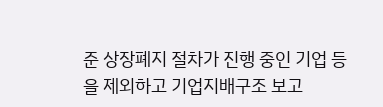준 상장폐지 절차가 진행 중인 기업 등을 제외하고 기업지배구조 보고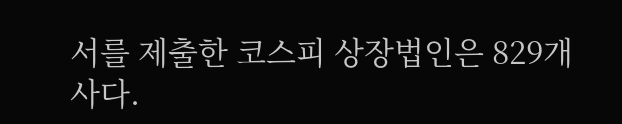서를 제출한 코스피 상장법인은 829개사다.